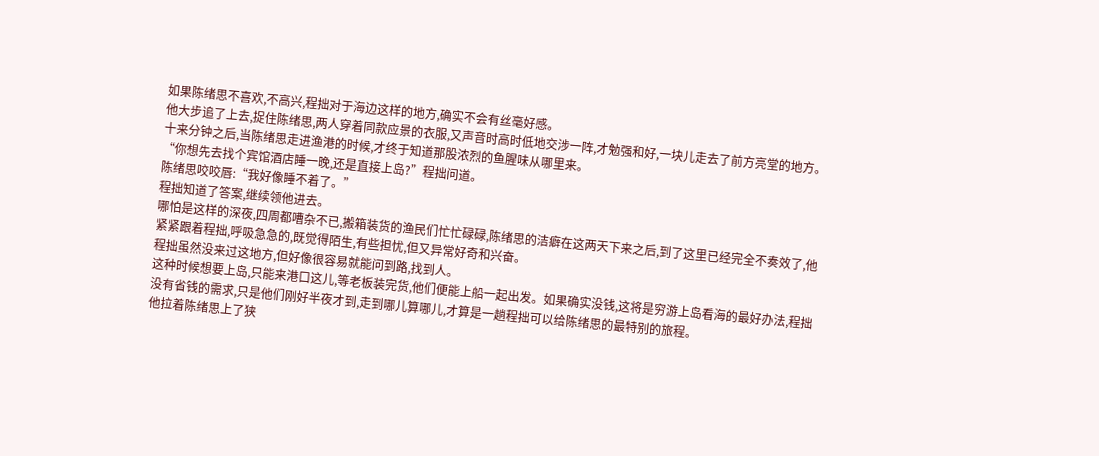如果陈绪思不喜欢,不高兴,程拙对于海边这样的地方,确实不会有丝毫好感。
他大步追了上去,捉住陈绪思,两人穿着同款应景的衣服,又声音时高时低地交涉一阵,才勉强和好,一块儿走去了前方亮堂的地方。
十来分钟之后,当陈绪思走进渔港的时候,才终于知道那股浓烈的鱼腥味从哪里来。
“你想先去找个宾馆酒店睡一晚,还是直接上岛?”程拙问道。
陈绪思咬咬唇:“我好像睡不着了。”
程拙知道了答案,继续领他进去。
哪怕是这样的深夜,四周都嘈杂不已,搬箱装货的渔民们忙忙碌碌,陈绪思的洁癖在这两天下来之后,到了这里已经完全不奏效了,他紧紧跟着程拙,呼吸急急的,既觉得陌生,有些担忧,但又异常好奇和兴奋。
程拙虽然没来过这地方,但好像很容易就能问到路,找到人。
这种时候想要上岛,只能来港口这儿,等老板装完货,他们便能上船一起出发。如果确实没钱,这将是穷游上岛看海的最好办法,程拙没有省钱的需求,只是他们刚好半夜才到,走到哪儿算哪儿,才算是一趟程拙可以给陈绪思的最特别的旅程。
他拉着陈绪思上了狭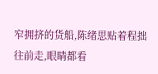窄拥挤的货船,陈绪思贴着程拙往前走,眼睛都看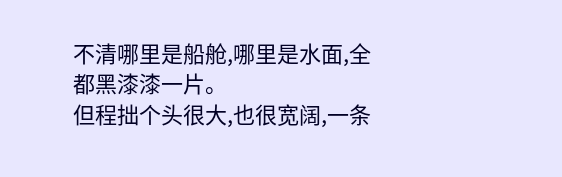不清哪里是船舱,哪里是水面,全都黑漆漆一片。
但程拙个头很大,也很宽阔,一条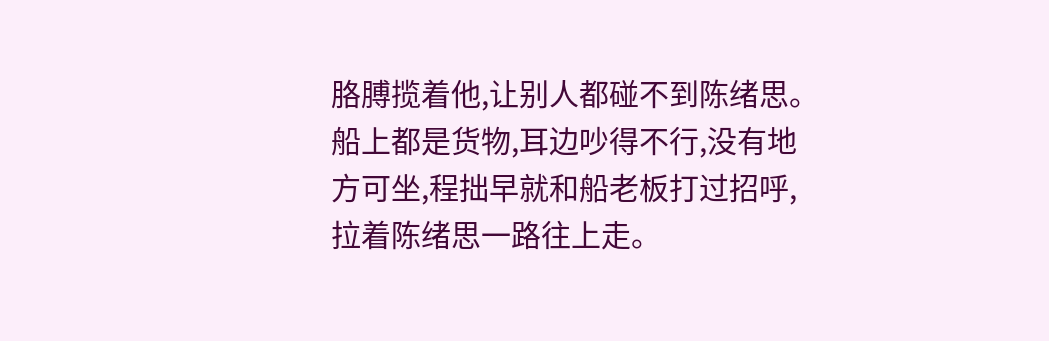胳膊揽着他,让别人都碰不到陈绪思。
船上都是货物,耳边吵得不行,没有地方可坐,程拙早就和船老板打过招呼,拉着陈绪思一路往上走。